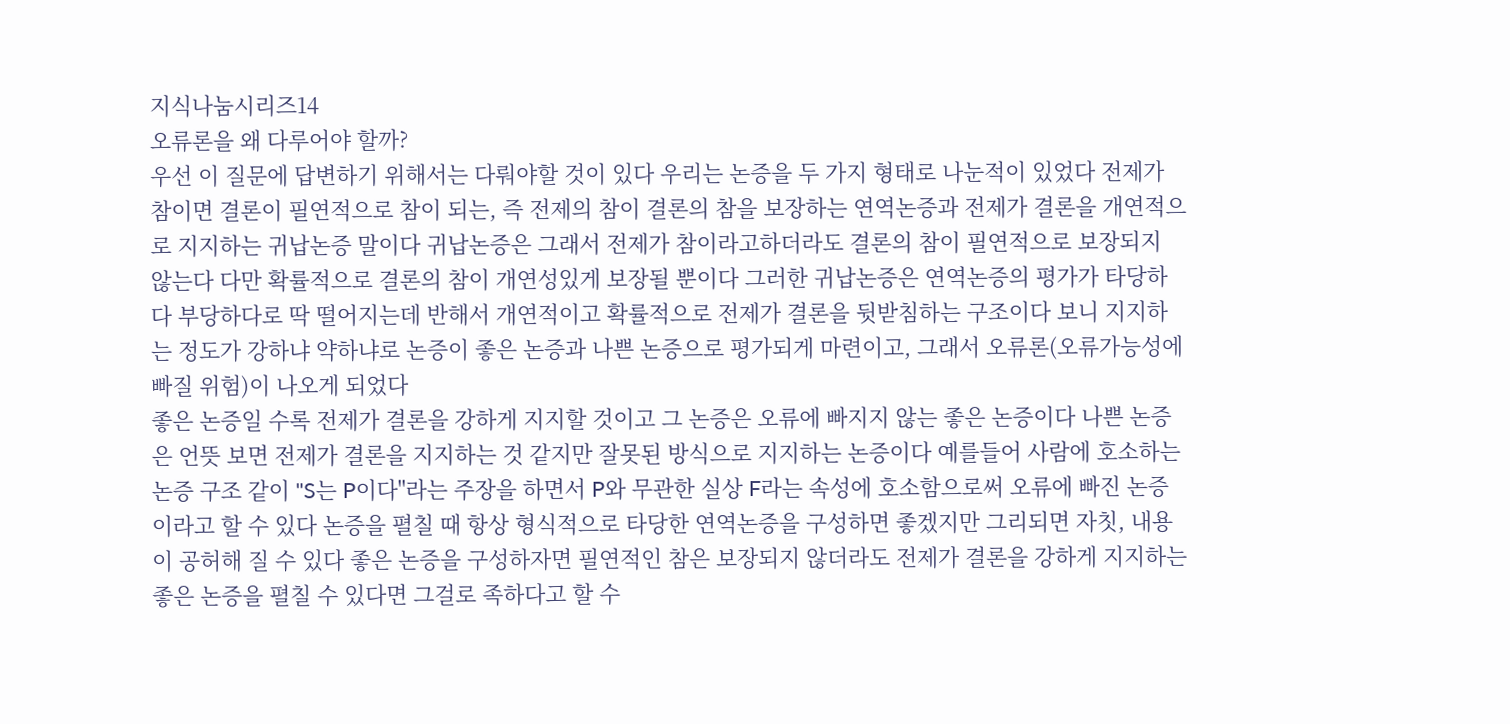지식나눔시리즈14
오류론을 왜 다루어야 할까?
우선 이 질문에 답변하기 위해서는 다뤄야할 것이 있다 우리는 논증을 두 가지 형태로 나눈적이 있었다 전제가 참이면 결론이 필연적으로 참이 되는, 즉 전제의 참이 결론의 참을 보장하는 연역논증과 전제가 결론을 개연적으로 지지하는 귀납논증 말이다 귀납논증은 그래서 전제가 참이라고하더라도 결론의 참이 필연적으로 보장되지 않는다 다만 확률적으로 결론의 참이 개연성있게 보장될 뿐이다 그러한 귀납논증은 연역논증의 평가가 타당하다 부당하다로 딱 떨어지는데 반해서 개연적이고 확률적으로 전제가 결론을 뒷받침하는 구조이다 보니 지지하는 정도가 강하냐 약하냐로 논증이 좋은 논증과 나쁜 논증으로 평가되게 마련이고, 그래서 오류론(오류가능성에 빠질 위험)이 나오게 되었다
좋은 논증일 수록 전제가 결론을 강하게 지지할 것이고 그 논증은 오류에 빠지지 않는 좋은 논증이다 나쁜 논증은 언뜻 보면 전제가 결론을 지지하는 것 같지만 잘못된 방식으로 지지하는 논증이다 예를들어 사람에 호소하는 논증 구조 같이 "S는 P이다"라는 주장을 하면서 P와 무관한 실상 F라는 속성에 호소함으로써 오류에 빠진 논증이라고 할 수 있다 논증을 펼칠 때 항상 형식적으로 타당한 연역논증을 구성하면 좋겠지만 그리되면 자칫, 내용이 공허해 질 수 있다 좋은 논증을 구성하자면 필연적인 참은 보장되지 않더라도 전제가 결론을 강하게 지지하는 좋은 논증을 펼칠 수 있다면 그걸로 족하다고 할 수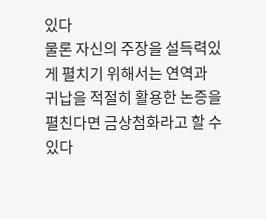있다
물론 자신의 주장을 설득력있게 펼치기 위해서는 연역과 귀납을 적절히 활용한 논증을 펼친다면 금상첨화라고 할 수 있다